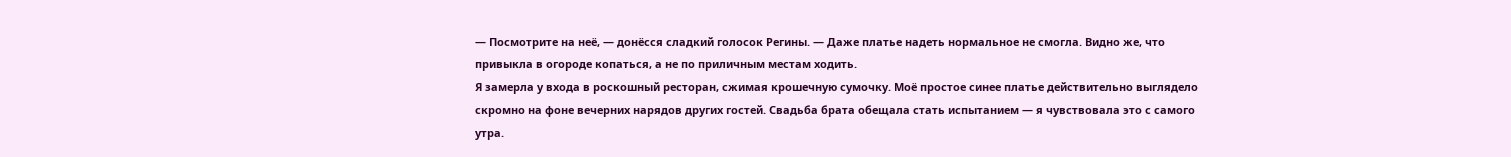— Посмотрите на неё, — донёсся сладкий голосок Регины. — Даже платье надеть нормальное не смогла. Видно же, что привыкла в огороде копаться, а не по приличным местам ходить.
Я замерла у входа в роскошный ресторан, сжимая крошечную сумочку. Моё простое синее платье действительно выглядело скромно на фоне вечерних нарядов других гостей. Свадьба брата обещала стать испытанием — я чувствовала это с самого утра.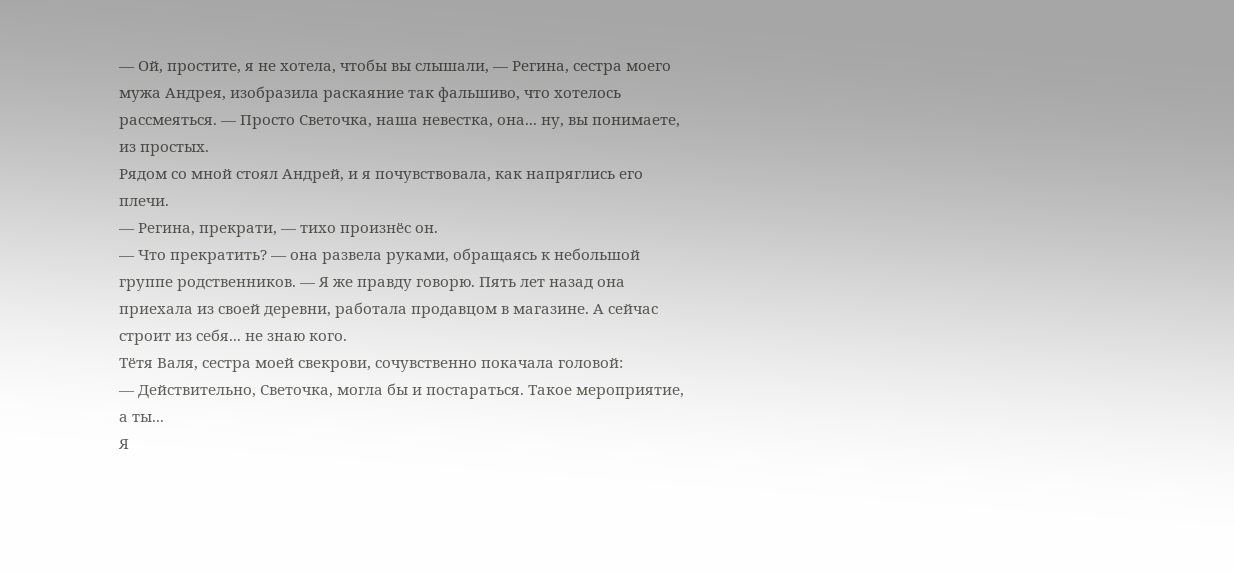— Ой, простите, я не хотела, чтобы вы слышали, — Регина, сестра моего мужа Андрея, изобразила раскаяние так фальшиво, что хотелось рассмеяться. — Просто Светочка, наша невестка, она... ну, вы понимаете, из простых.
Рядом со мной стоял Андрей, и я почувствовала, как напряглись его плечи.
— Регина, прекрати, — тихо произнёс он.
— Что прекратить? — она развела руками, обращаясь к небольшой группе родственников. — Я же правду говорю. Пять лет назад она приехала из своей деревни, работала продавцом в магазине. А сейчас строит из себя... не знаю кого.
Тётя Валя, сестра моей свекрови, сочувственно покачала головой:
— Действительно, Светочка, могла бы и постараться. Такое мероприятие, а ты...
Я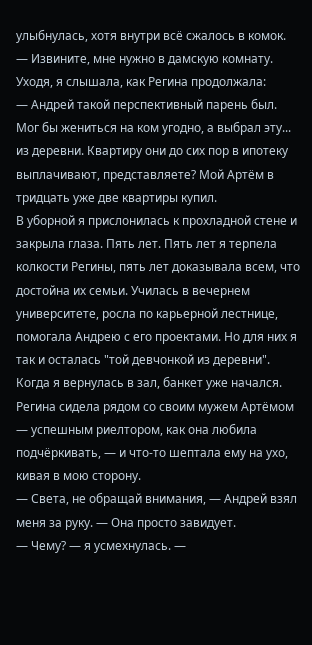улыбнулась, хотя внутри всё сжалось в комок.
— Извините, мне нужно в дамскую комнату.
Уходя, я слышала, как Регина продолжала:
— Андрей такой перспективный парень был. Мог бы жениться на ком угодно, а выбрал эту... из деревни. Квартиру они до сих пор в ипотеку выплачивают, представляете? Мой Артём в тридцать уже две квартиры купил.
В уборной я прислонилась к прохладной стене и закрыла глаза. Пять лет. Пять лет я терпела колкости Регины, пять лет доказывала всем, что достойна их семьи. Училась в вечернем университете, росла по карьерной лестнице, помогала Андрею с его проектами. Но для них я так и осталась "той девчонкой из деревни".
Когда я вернулась в зал, банкет уже начался. Регина сидела рядом со своим мужем Артёмом — успешным риелтором, как она любила подчёркивать, — и что-то шептала ему на ухо, кивая в мою сторону.
— Света, не обращай внимания, — Андрей взял меня за руку. — Она просто завидует.
— Чему? — я усмехнулась. —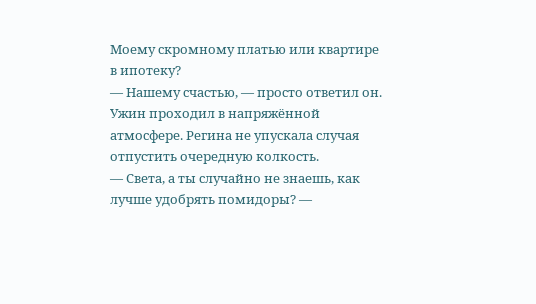Моему скромному платью или квартире в ипотеку?
— Нашему счастью, — просто ответил он.
Ужин проходил в напряжённой атмосфере. Регина не упускала случая отпустить очередную колкость.
— Света, а ты случайно не знаешь, как лучше удобрять помидоры? —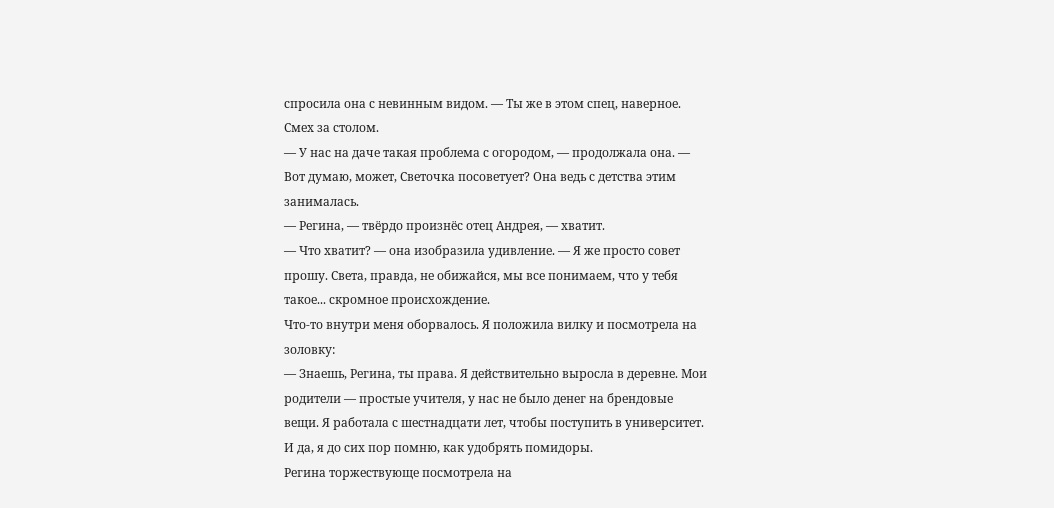спросила она с невинным видом. — Ты же в этом спец, наверное.
Смех за столом.
— У нас на даче такая проблема с огородом, — продолжала она. — Вот думаю, может, Светочка посоветует? Она ведь с детства этим занималась.
— Регина, — твёрдо произнёс отец Андрея, — хватит.
— Что хватит? — она изобразила удивление. — Я же просто совет прошу. Света, правда, не обижайся, мы все понимаем, что у тебя такое... скромное происхождение.
Что-то внутри меня оборвалось. Я положила вилку и посмотрела на золовку:
— Знаешь, Регина, ты права. Я действительно выросла в деревне. Мои родители — простые учителя, у нас не было денег на брендовые вещи. Я работала с шестнадцати лет, чтобы поступить в университет. И да, я до сих пор помню, как удобрять помидоры.
Регина торжествующе посмотрела на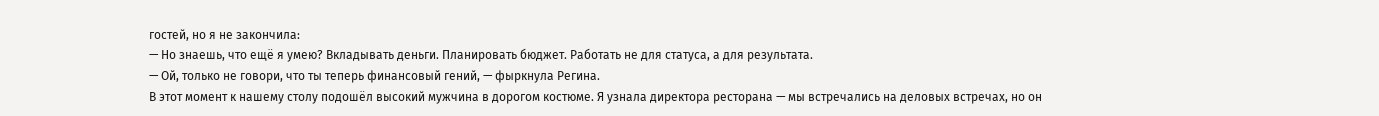гостей, но я не закончила:
— Но знаешь, что ещё я умею? Вкладывать деньги. Планировать бюджет. Работать не для статуса, а для результата.
— Ой, только не говори, что ты теперь финансовый гений, — фыркнула Регина.
В этот момент к нашему столу подошёл высокий мужчина в дорогом костюме. Я узнала директора ресторана — мы встречались на деловых встречах, но он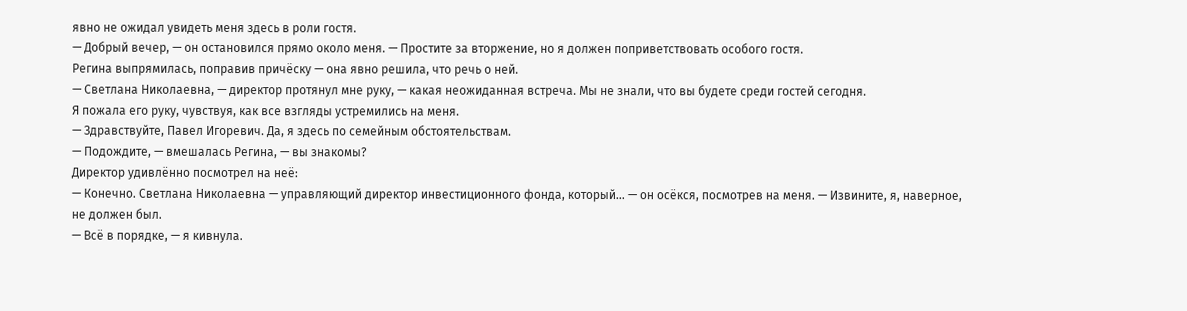явно не ожидал увидеть меня здесь в роли гостя.
— Добрый вечер, — он остановился прямо около меня. — Простите за вторжение, но я должен поприветствовать особого гостя.
Регина выпрямилась, поправив причёску — она явно решила, что речь о ней.
— Светлана Николаевна, — директор протянул мне руку, — какая неожиданная встреча. Мы не знали, что вы будете среди гостей сегодня.
Я пожала его руку, чувствуя, как все взгляды устремились на меня.
— Здравствуйте, Павел Игоревич. Да, я здесь по семейным обстоятельствам.
— Подождите, — вмешалась Регина, — вы знакомы?
Директор удивлённо посмотрел на неё:
— Конечно. Светлана Николаевна — управляющий директор инвестиционного фонда, который... — он осёкся, посмотрев на меня. — Извините, я, наверное, не должен был.
— Всё в порядке, — я кивнула.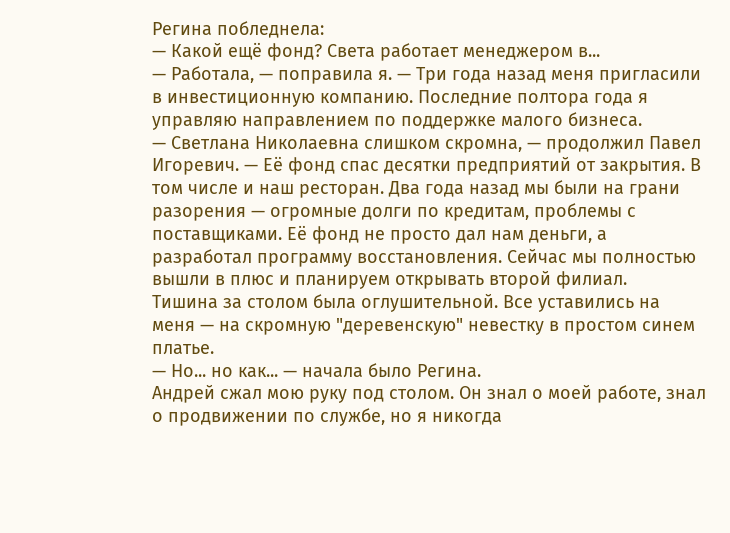Регина побледнела:
— Какой ещё фонд? Света работает менеджером в...
— Работала, — поправила я. — Три года назад меня пригласили в инвестиционную компанию. Последние полтора года я управляю направлением по поддержке малого бизнеса.
— Светлана Николаевна слишком скромна, — продолжил Павел Игоревич. — Её фонд спас десятки предприятий от закрытия. В том числе и наш ресторан. Два года назад мы были на грани разорения — огромные долги по кредитам, проблемы с поставщиками. Её фонд не просто дал нам деньги, а разработал программу восстановления. Сейчас мы полностью вышли в плюс и планируем открывать второй филиал.
Тишина за столом была оглушительной. Все уставились на меня — на скромную "деревенскую" невестку в простом синем платье.
— Но... но как... — начала было Регина.
Андрей сжал мою руку под столом. Он знал о моей работе, знал о продвижении по службе, но я никогда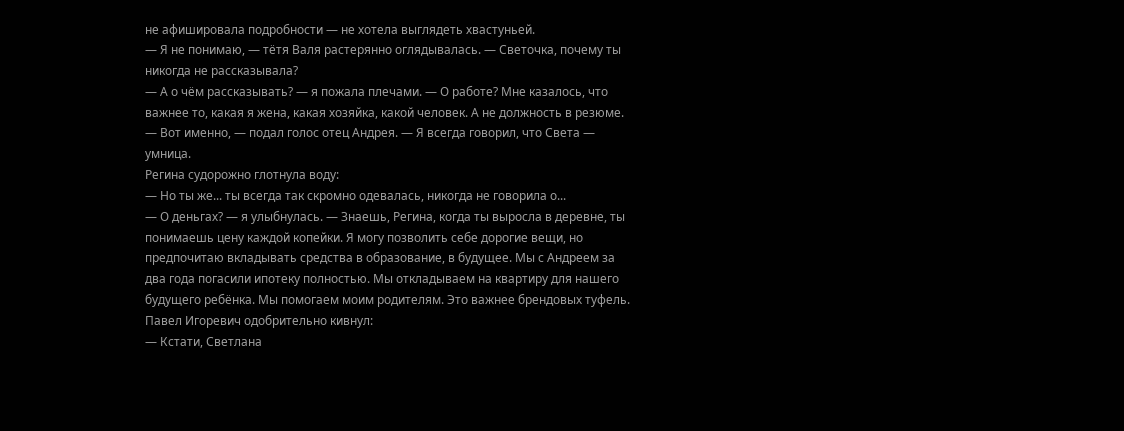не афишировала подробности — не хотела выглядеть хвастуньей.
— Я не понимаю, — тётя Валя растерянно оглядывалась. — Светочка, почему ты никогда не рассказывала?
— А о чём рассказывать? — я пожала плечами. — О работе? Мне казалось, что важнее то, какая я жена, какая хозяйка, какой человек. А не должность в резюме.
— Вот именно, — подал голос отец Андрея. — Я всегда говорил, что Света — умница.
Регина судорожно глотнула воду:
— Но ты же... ты всегда так скромно одевалась, никогда не говорила о...
— О деньгах? — я улыбнулась. — Знаешь, Регина, когда ты выросла в деревне, ты понимаешь цену каждой копейки. Я могу позволить себе дорогие вещи, но предпочитаю вкладывать средства в образование, в будущее. Мы с Андреем за два года погасили ипотеку полностью. Мы откладываем на квартиру для нашего будущего ребёнка. Мы помогаем моим родителям. Это важнее брендовых туфель.
Павел Игоревич одобрительно кивнул:
— Кстати, Светлана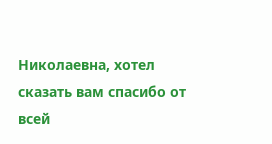Николаевна, хотел сказать вам спасибо от всей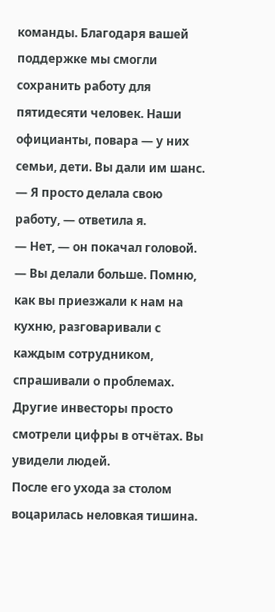команды. Благодаря вашей поддержке мы смогли сохранить работу для пятидесяти человек. Наши официанты, повара — у них семьи, дети. Вы дали им шанс.
— Я просто делала свою работу, — ответила я.
— Нет, — он покачал головой. — Вы делали больше. Помню, как вы приезжали к нам на кухню, разговаривали с каждым сотрудником, спрашивали о проблемах. Другие инвесторы просто смотрели цифры в отчётах. Вы увидели людей.
После его ухода за столом воцарилась неловкая тишина.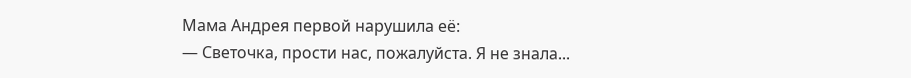Мама Андрея первой нарушила её:
— Светочка, прости нас, пожалуйста. Я не знала...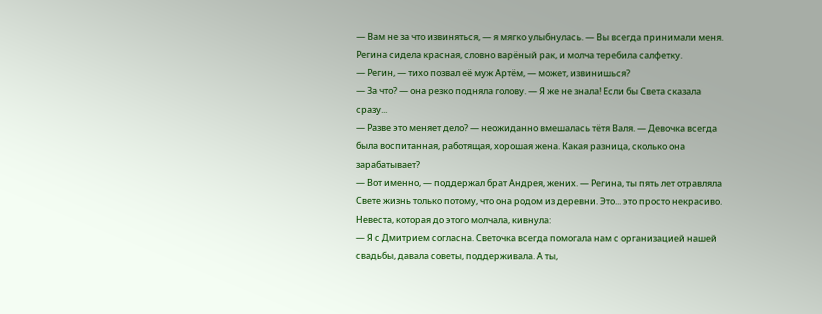— Вам не за что извиняться, — я мягко улыбнулась. — Вы всегда принимали меня.
Регина сидела красная, словно варёный рак, и молча теребила салфетку.
— Регин, — тихо позвал её муж Артём, — может, извинишься?
— За что? — она резко подняла голову. — Я же не знала! Если бы Света сказала сразу...
— Разве это меняет дело? — неожиданно вмешалась тётя Валя. — Девочка всегда была воспитанная, работящая, хорошая жена. Какая разница, сколько она зарабатывает?
— Вот именно, — поддержал брат Андрея, жених. — Регина, ты пять лет отравляла Свете жизнь только потому, что она родом из деревни. Это... это просто некрасиво.
Невеста, которая до этого молчала, кивнула:
— Я с Дмитрием согласна. Светочка всегда помогала нам с организацией нашей свадьбы, давала советы, поддерживала. А ты,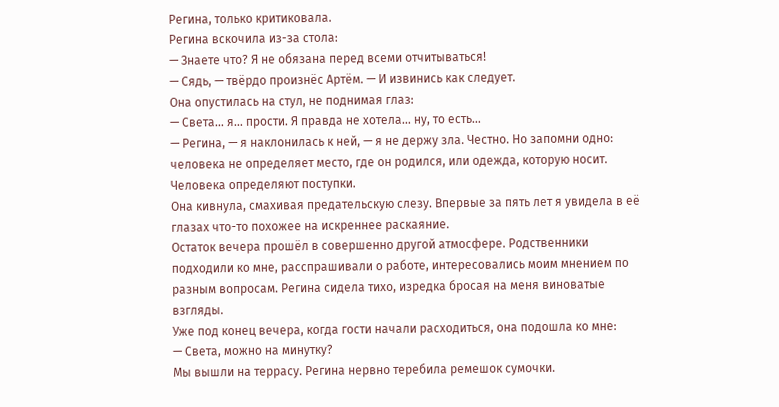Регина, только критиковала.
Регина вскочила из-за стола:
— Знаете что? Я не обязана перед всеми отчитываться!
— Сядь, — твёрдо произнёс Артём. — И извинись как следует.
Она опустилась на стул, не поднимая глаз:
— Света... я... прости. Я правда не хотела... ну, то есть...
— Регина, — я наклонилась к ней, — я не держу зла. Честно. Но запомни одно: человека не определяет место, где он родился, или одежда, которую носит. Человека определяют поступки.
Она кивнула, смахивая предательскую слезу. Впервые за пять лет я увидела в её глазах что-то похожее на искреннее раскаяние.
Остаток вечера прошёл в совершенно другой атмосфере. Родственники подходили ко мне, расспрашивали о работе, интересовались моим мнением по разным вопросам. Регина сидела тихо, изредка бросая на меня виноватые взгляды.
Уже под конец вечера, когда гости начали расходиться, она подошла ко мне:
— Света, можно на минутку?
Мы вышли на террасу. Регина нервно теребила ремешок сумочки.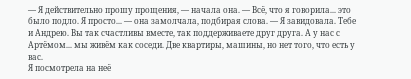— Я действительно прошу прощения, — начала она. — Всё, что я говорила... это было подло. Я просто... — она замолчала, подбирая слова. — Я завидовала. Тебе и Андрею. Вы так счастливы вместе, так поддерживаете друг друга. А у нас с Артёмом... мы живём как соседи. Две квартиры, машины, но нет того, что есть у вас.
Я посмотрела на неё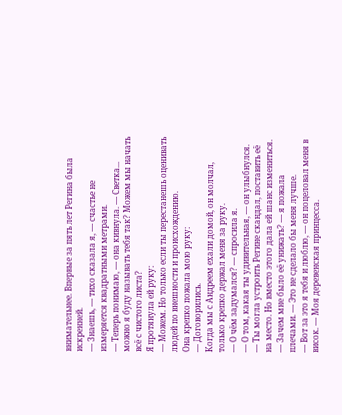внимательнее. Впервые за пять лет Регина была искренней.
— Знаешь, — тихо сказала я, — счастье не измеряется квадратными метрами.
— Теперь понимаю, — она кивнула. — Светка... можно я буду называть тебя так? Можем мы начать всё с чистого листа?
Я протянула ей руку:
— Можем. Но только если ты перестанешь оценивать людей по внешности и происхождению.
Она крепко пожала мою руку:
— Договорились.
Когда мы с Андреем ехали домой, он молчал, только крепко держал меня за руку.
— О чём задумался? — спросила я.
— О том, какая ты удивительная, — он улыбнулся. — Ты могла устроить Регине скандал, поставить её на место. Но вместо этого дала ей шанс измениться.
— Зачем мне было её унижать? — я пожала плечами. — Это не сделало бы меня лучше.
— Вот за это я тебя и люблю, — он поцеловал меня в висок. — Моя деревенская принцесса.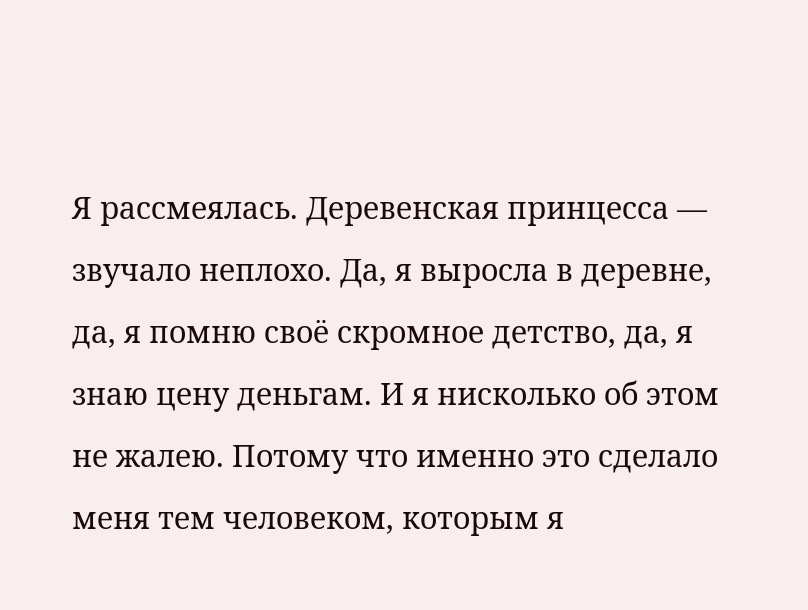Я рассмеялась. Деревенская принцесса — звучало неплохо. Да, я выросла в деревне, да, я помню своё скромное детство, да, я знаю цену деньгам. И я нисколько об этом не жалею. Потому что именно это сделало меня тем человеком, которым я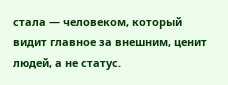стала — человеком, который видит главное за внешним, ценит людей, а не статус.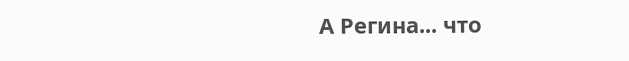А Регина... что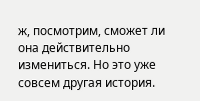ж, посмотрим, сможет ли она действительно измениться. Но это уже совсем другая история.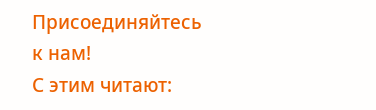Присоединяйтесь к нам!
С этим читают: